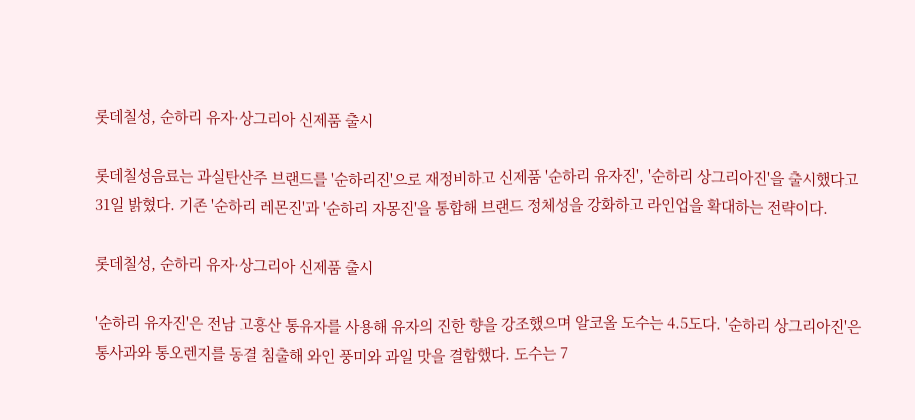롯데칠성, 순하리 유자·상그리아 신제품 출시

롯데칠성음료는 과실탄산주 브랜드를 '순하리진'으로 재정비하고 신제품 '순하리 유자진', '순하리 상그리아진'을 출시했다고 31일 밝혔다. 기존 '순하리 레몬진'과 '순하리 자몽진'을 통합해 브랜드 정체성을 강화하고 라인업을 확대하는 전략이다.

롯데칠성, 순하리 유자·상그리아 신제품 출시

'순하리 유자진'은 전남 고흥산 통유자를 사용해 유자의 진한 향을 강조했으며 알코올 도수는 4.5도다. '순하리 상그리아진'은 통사과와 통오렌지를 동결 침출해 와인 풍미와 과일 맛을 결합했다. 도수는 7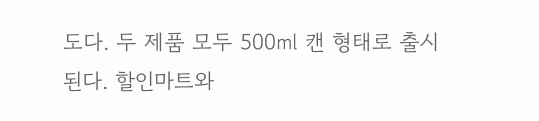도다. 두 제품 모두 500㎖ 캔 형태로 출시된다. 할인마트와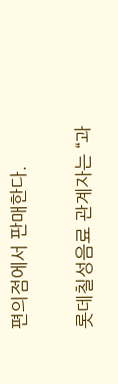편의점에서 판매한다.

롯데칠성음료 관계자는 “과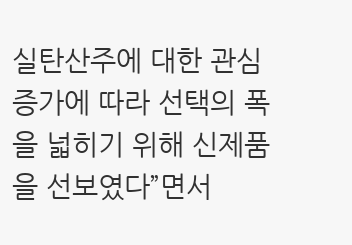실탄산주에 대한 관심 증가에 따라 선택의 폭을 넓히기 위해 신제품을 선보였다”면서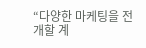“다양한 마케팅을 전개할 계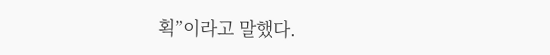획”이라고 말했다.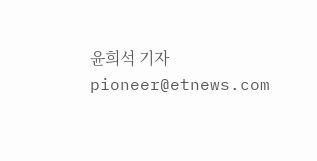윤희석 기자 pioneer@etnews.com